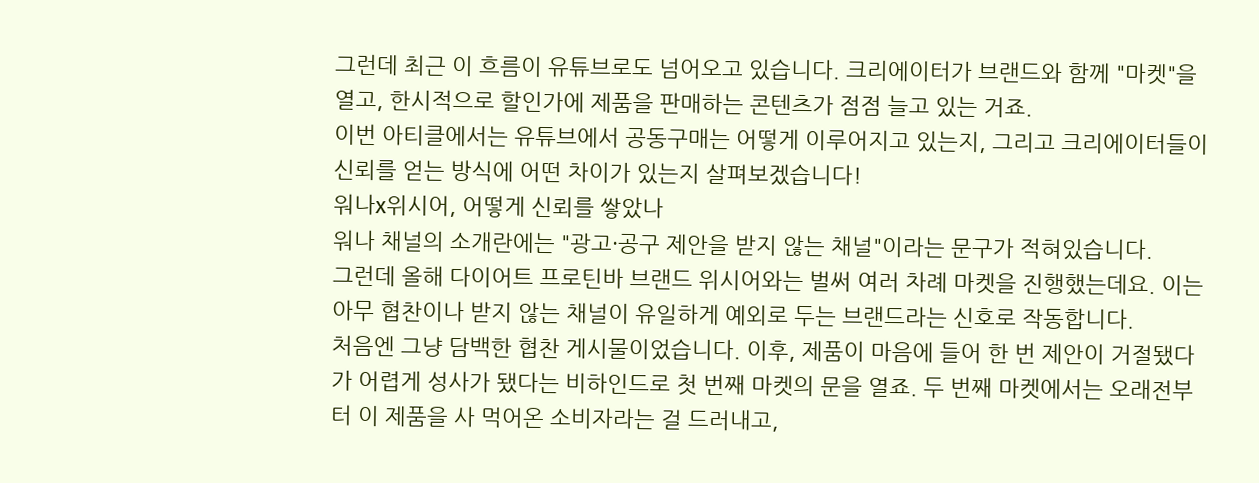그런데 최근 이 흐름이 유튜브로도 넘어오고 있습니다. 크리에이터가 브랜드와 함께 "마켓"을 열고, 한시적으로 할인가에 제품을 판매하는 콘텐츠가 점점 늘고 있는 거죠.
이번 아티클에서는 유튜브에서 공동구매는 어떻게 이루어지고 있는지, 그리고 크리에이터들이 신뢰를 얻는 방식에 어떤 차이가 있는지 살펴보겠습니다!
워나x위시어, 어떻게 신뢰를 쌓았나
워나 채널의 소개란에는 "광고·공구 제안을 받지 않는 채널"이라는 문구가 적혀있습니다.
그런데 올해 다이어트 프로틴바 브랜드 위시어와는 벌써 여러 차례 마켓을 진행했는데요. 이는 아무 협찬이나 받지 않는 채널이 유일하게 예외로 두는 브랜드라는 신호로 작동합니다.
처음엔 그냥 담백한 협찬 게시물이었습니다. 이후, 제품이 마음에 들어 한 번 제안이 거절됐다가 어렵게 성사가 됐다는 비하인드로 첫 번째 마켓의 문을 열죠. 두 번째 마켓에서는 오래전부터 이 제품을 사 먹어온 소비자라는 걸 드러내고,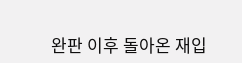완판 이후 돌아온 재입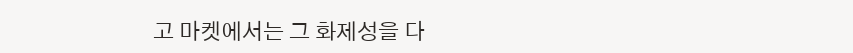고 마켓에서는 그 화제성을 다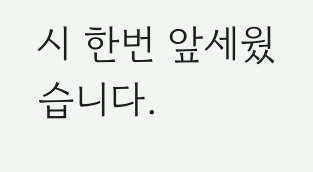시 한번 앞세웠습니다.